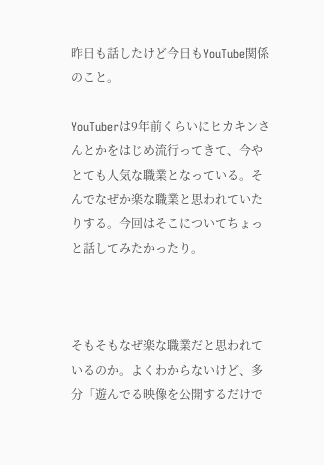昨日も話したけど今日もYouTube関係のこと。

YouTuberは9年前くらいにヒカキンさんとかをはじめ流行ってきて、今やとても人気な職業となっている。そんでなぜか楽な職業と思われていたりする。今回はそこについてちょっと話してみたかったり。



そもそもなぜ楽な職業だと思われているのか。よくわからないけど、多分「遊んでる映像を公開するだけで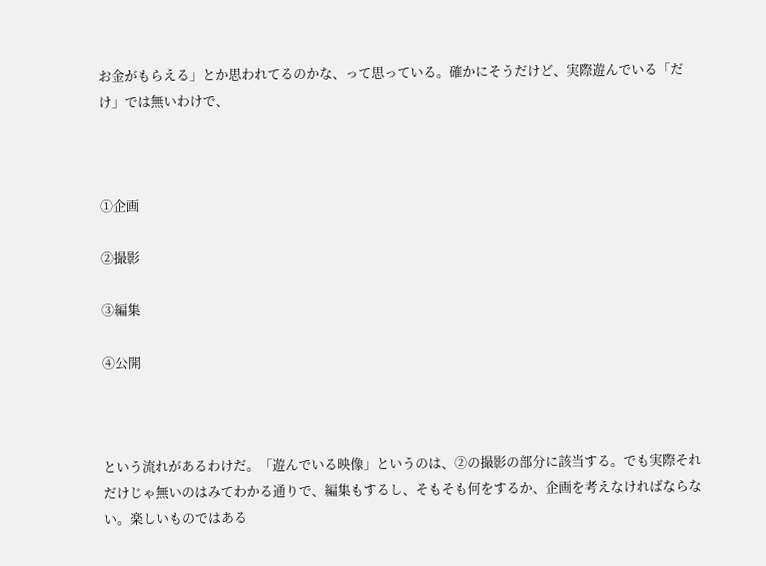お金がもらえる」とか思われてるのかな、って思っている。確かにそうだけど、実際遊んでいる「だけ」では無いわけで、



①企画

②撮影

③編集

④公開



という流れがあるわけだ。「遊んでいる映像」というのは、②の撮影の部分に該当する。でも実際それだけじゃ無いのはみてわかる通りで、編集もするし、そもそも何をするか、企画を考えなければならない。楽しいものではある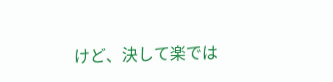けど、決して楽では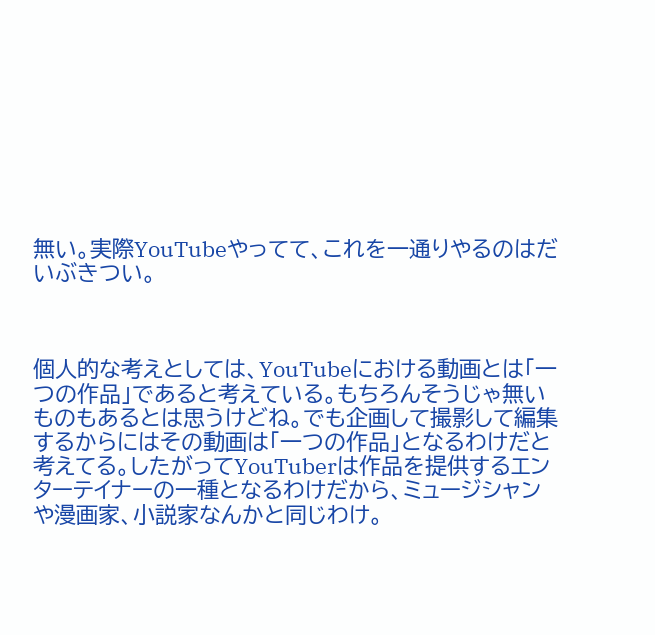無い。実際YouTubeやってて、これを一通りやるのはだいぶきつい。



個人的な考えとしては、YouTubeにおける動画とは「一つの作品」であると考えている。もちろんそうじゃ無いものもあるとは思うけどね。でも企画して撮影して編集するからにはその動画は「一つの作品」となるわけだと考えてる。したがってYouTuberは作品を提供するエンターテイナーの一種となるわけだから、ミュージシャンや漫画家、小説家なんかと同じわけ。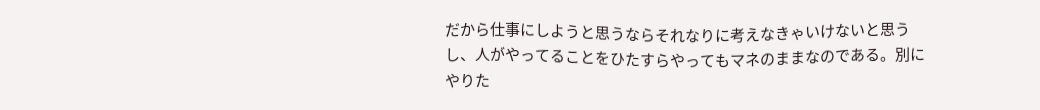だから仕事にしようと思うならそれなりに考えなきゃいけないと思うし、人がやってることをひたすらやってもマネのままなのである。別にやりた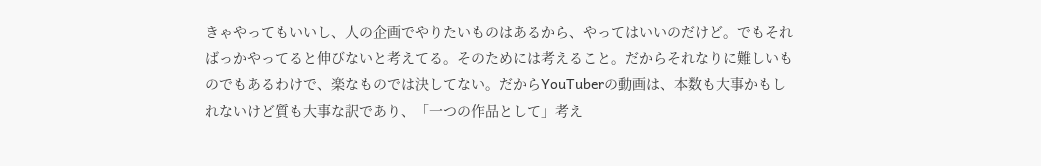きゃやってもいいし、人の企画でやりたいものはあるから、やってはいいのだけど。でもそればっかやってると伸びないと考えてる。そのためには考えること。だからそれなりに難しいものでもあるわけで、楽なものでは決してない。だからYouTuberの動画は、本数も大事かもしれないけど質も大事な訳であり、「一つの作品として」考え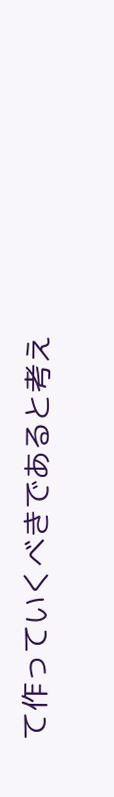て作っていくべきであると考え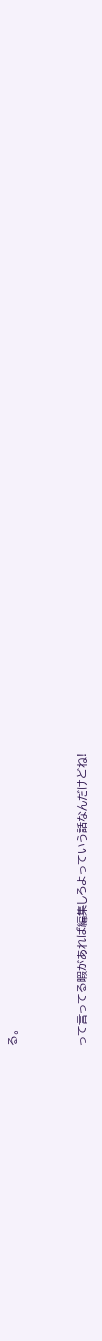る。



って言ってる暇があれば編集しろよっていう話なんだけどね!